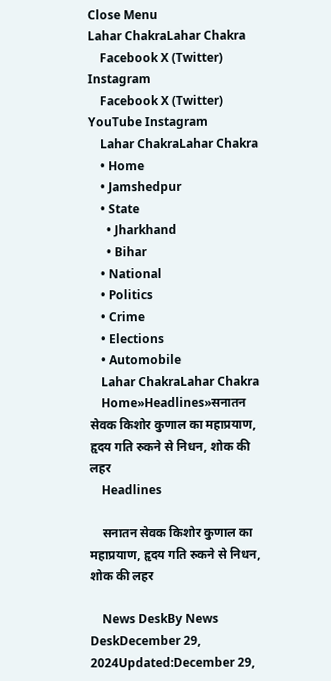Close Menu
Lahar ChakraLahar Chakra
    Facebook X (Twitter) Instagram
    Facebook X (Twitter) YouTube Instagram
    Lahar ChakraLahar Chakra
    • Home
    • Jamshedpur
    • State
      • Jharkhand
      • Bihar
    • National
    • Politics
    • Crime
    • Elections
    • Automobile
    Lahar ChakraLahar Chakra
    Home»Headlines»सनातन सेवक किशोर कुणाल का महाप्रयाण, हृदय गति रुकने से निधन, शोक की लहर
    Headlines

    सनातन सेवक किशोर कुणाल का महाप्रयाण, हृदय गति रुकने से निधन, शोक की लहर

    News DeskBy News DeskDecember 29, 2024Updated:December 29,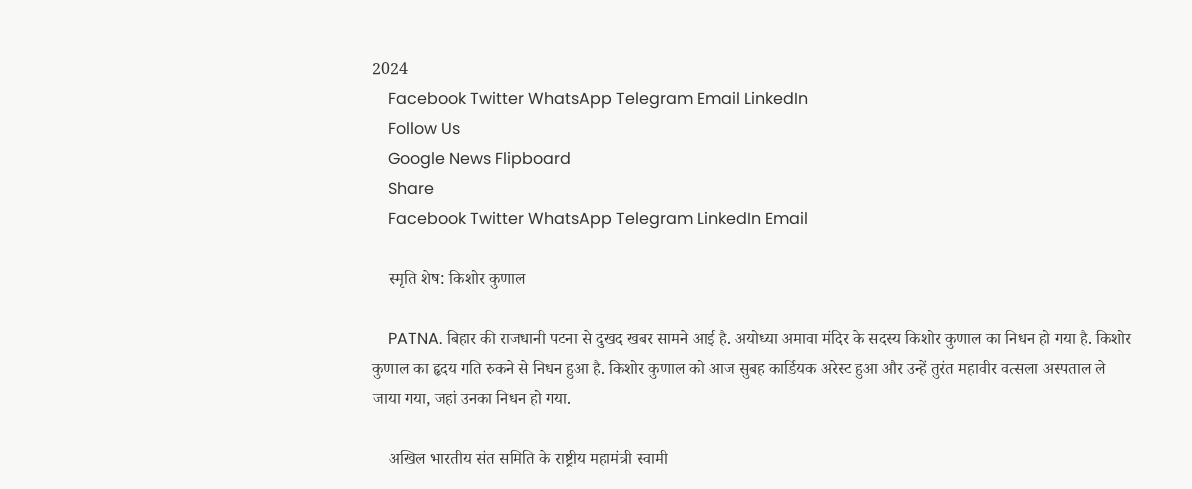2024
    Facebook Twitter WhatsApp Telegram Email LinkedIn
    Follow Us
    Google News Flipboard
    Share
    Facebook Twitter WhatsApp Telegram LinkedIn Email

    स्मृति शेष: किशोर कुणाल

    PATNA. बिहार की राजधानी पटना से दुखद खबर सामने आई है. अयोध्या अमावा मंदिर के सदस्य किशोर कुणाल का निधन हो गया है. किशोर कुणाल का हृदय गति रुकने से निधन हुआ है. किशोर कुणाल को आज सुबह कार्डियक अरेस्ट हुआ और उन्हें तुरंत महावीर वत्सला अस्पताल ले जाया गया, जहां उनका निधन हो गया.

    अखिल भारतीय संत समिति के राष्ट्रीय महामंत्री स्वामी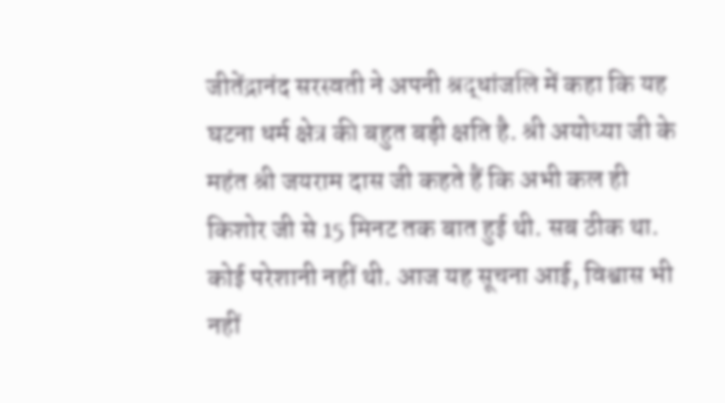जीतेंद्रानंद सरस्वती ने अपनी श्रद्धांजलि में कहा कि यह घटना धर्म क्षेत्र की बहुत बड़ी क्षति है. श्री अयोध्या जी के महंत श्री जयराम दास जी कहते हैं कि अभी कल ही किशोर जी से 15 मिनट तक बात हुई थी. सब ठीक था. कोई परेशानी नहीं थी. आज यह सूचना आई, विश्वास भी नहीं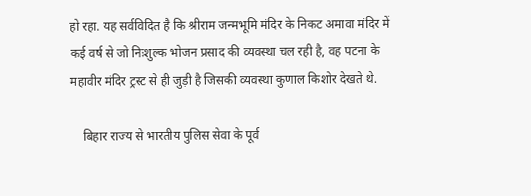हो रहा. यह सर्वविदित है कि श्रीराम जन्मभूमि मंदिर के निकट अमावा मंदिर में कई वर्ष से जो निःशुल्क भोजन प्रसाद की व्यवस्था चल रही है, वह पटना के महावीर मंदिर ट्रस्ट से ही जुड़ी है जिसकी व्यवस्था कुणाल किशोर देखते थे.

    बिहार राज्य से भारतीय पुलिस सेवा के पूर्व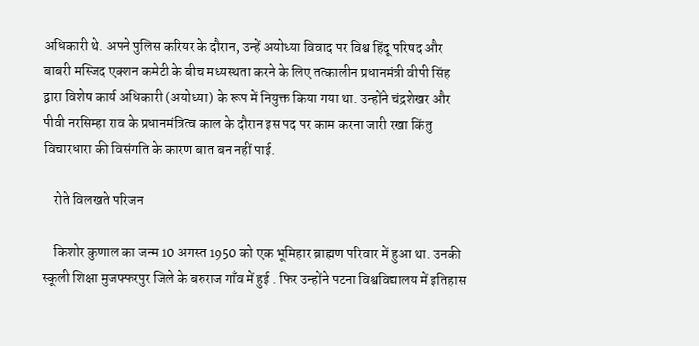अधिकारी थे. अपने पुलिस करियर के दौरान, उन्हें अयोध्या विवाद पर विश्व हिंदू परिषद और बाबरी मस्जिद एक्शन कमेटी के बीच मध्यस्थता करने के लिए तत्कालीन प्रधानमंत्री वीपी सिंह द्वारा विशेष कार्य अधिकारी (अयोध्या) के रूप में नियुक्त किया गया था. उन्होंने चंद्रशेखर और पीवी नरसिम्हा राव के प्रधानमंत्रित्व काल के दौरान इस पद पर काम करना जारी रखा किंतु विचारधारा की विसंगति के कारण बात बन नहीं पाई.

    रोते विलखते परिजन

    किशोर कुणाल का जन्म 10 अगस्त 1950 को एक भूमिहार ब्राह्मण परिवार में हुआ था. उनकी स्कूली शिक्षा मुजफ्फरपुर जिले के बरुराज गाँव में हुई . फिर उन्होंने पटना विश्वविद्यालय में इतिहास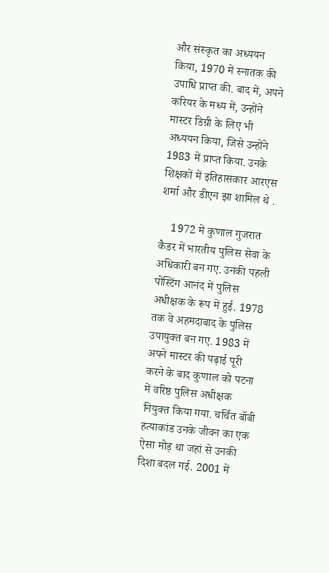और संस्कृत का अध्ययन किया, 1970 में स्नातक की उपाधि प्राप्त की. बाद में, अपने करियर के मध्य में, उन्होंने मास्टर डिग्री के लिए भी अध्ययन किया, जिसे उन्होंने 1983 में प्राप्त किया. उनके शिक्षकों में इतिहासकार आरएस शर्मा और डीएन झा शामिल थे .

    1972 में कुणाल गुजरात कैडर में भारतीय पुलिस सेवा के अधिकारी बन गए. उनकी पहली पोस्टिंग आनंद में पुलिस अधीक्षक के रूप में हुई. 1978 तक वे अहमदाबाद के पुलिस उपायुक्त बन गए. 1983 में अपने मास्टर की पढ़ाई पूरी करने के बाद कुणाल को पटना में वरिष्ठ पुलिस अधीक्षक नियुक्त किया गया. चर्चित बॉबी हत्याकांड उनके जीवन का एक ऐसा मोड़ था जहां से उनकी दिशा बदल गई. 2001 में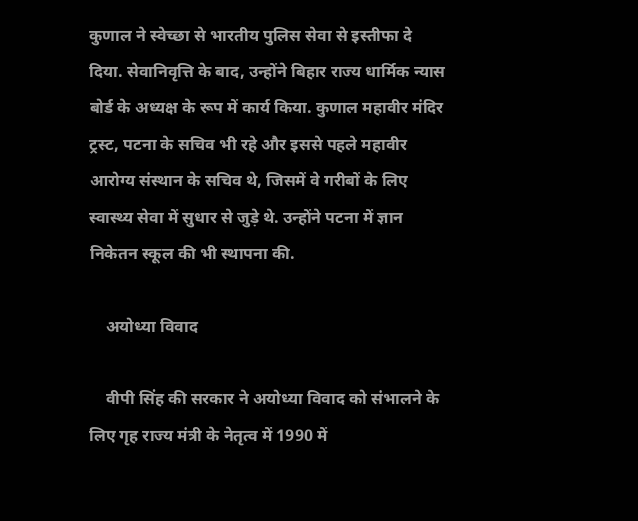कुणाल ने स्वेच्छा से भारतीय पुलिस सेवा से इस्तीफा दे दिया. सेवानिवृत्ति के बाद, उन्होंने बिहार राज्य धार्मिक न्यास बोर्ड के अध्यक्ष के रूप में कार्य किया. कुणाल महावीर मंदिर ट्रस्ट, पटना के सचिव भी रहे और इससे पहले महावीर आरोग्य संस्थान के सचिव थे, जिसमें वे गरीबों के लिए स्वास्थ्य सेवा में सुधार से जुड़े थे. उन्होंने पटना में ज्ञान निकेतन स्कूल की भी स्थापना की.

    अयोध्या विवाद

    वीपी सिंह की सरकार ने अयोध्या विवाद को संभालने के लिए गृह राज्य मंत्री के नेतृत्व में 1990 में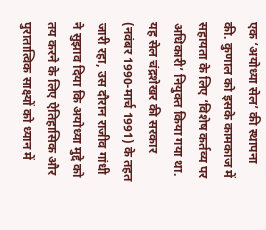एक ‘अयोध्या सेल’ की स्थापना की. कुणाल को इसके कामकाज में सहायता के लिए ‘विशेष कर्तव्य पर अधिकारी’ नियुक्त किया गया था. यह सेल चंद्रशेखर की सरकार (नवंबर 1990-मार्च 1991) के तहत जारी रहा, उस दौरान राजीव गांधी ने सुझाव दिया कि अयोध्या मुद्दे को तय करने के लिए ऐतिहासिक और पुरातात्विक साक्ष्यों को ध्यान में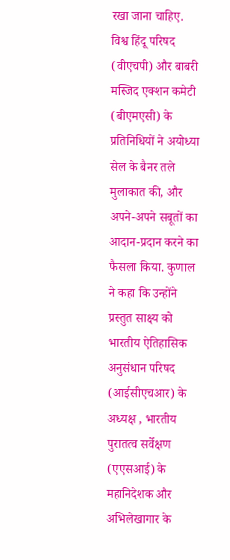रखा जाना चाहिए. विश्व हिंदू परिषद (वीएचपी) और बाबरी मस्जिद एक्शन कमेटी (बीएमएसी) के प्रतिनिधियों ने अयोध्या सेल के बैनर तले मुलाकात की, और अपने-अपने सबूतों का आदान-प्रदान करने का फैसला किया. कुणाल ने कहा कि उन्होंने प्रस्तुत साक्ष्य को भारतीय ऐतिहासिक अनुसंधान परिषद (आईसीएचआर) के अध्यक्ष , भारतीय पुरातत्व सर्वेक्षण (एएसआई) के महानिदेशक और अभिलेखागार के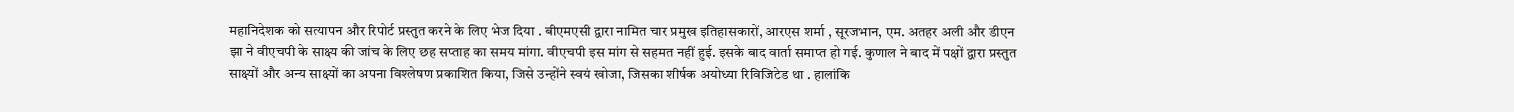महानिदेशक को सत्यापन और रिपोर्ट प्रस्तुत करने के लिए भेज दिया . बीएमएसी द्वारा नामित चार प्रमुख इतिहासकारों, आरएस शर्मा , सूरजभान, एम. अतहर अली और डीएन झा ने वीएचपी के साक्ष्य की जांच के लिए छह सप्ताह का समय मांगा. वीएचपी इस मांग से सहमत नहीं हुई. इसके बाद वार्ता समाप्त हो गई. कुणाल ने बाद में पक्षों द्वारा प्रस्तुत साक्ष्यों और अन्य साक्ष्यों का अपना विश्लेषण प्रकाशित किया, जिसे उन्होंने स्वयं खोजा, जिसका शीर्षक अयोध्या रिविजिटेड था . हालांकि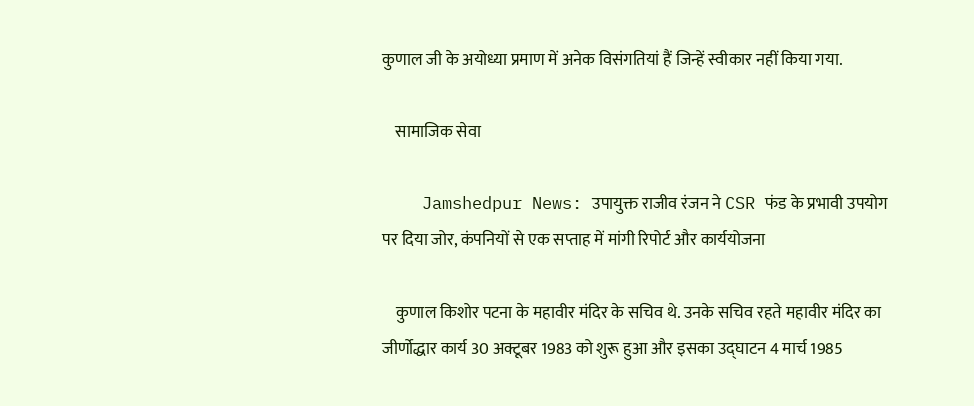कुणाल जी के अयोध्या प्रमाण में अनेक विसंगतियां हैं जिन्हें स्वीकार नहीं किया गया.

    सामाजिक सेवा

    Jamshedpur News: उपायुक्त राजीव रंजन ने CSR फंड के प्रभावी उपयोग पर दिया जोर, कंपनियों से एक सप्ताह में मांगी रिपोर्ट और कार्ययोजना

    कुणाल किशोर पटना के महावीर मंदिर के सचिव थे. उनके सचिव रहते महावीर मंदिर का जीर्णोद्धार कार्य 30 अक्टूबर 1983 को शुरू हुआ और इसका उद्घाटन 4 मार्च 1985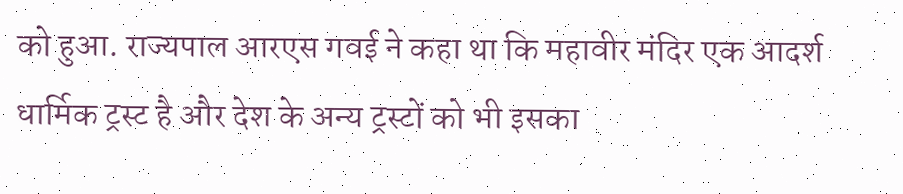को हुआ. राज्यपाल आरएस गवई ने कहा था कि महावीर मंदिर एक आदर्श धार्मिक ट्रस्ट है और देश के अन्य ट्रस्टों को भी इसका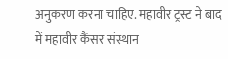अनुकरण करना चाहिए. महावीर ट्रस्ट ने बाद में महावीर कैंसर संस्थान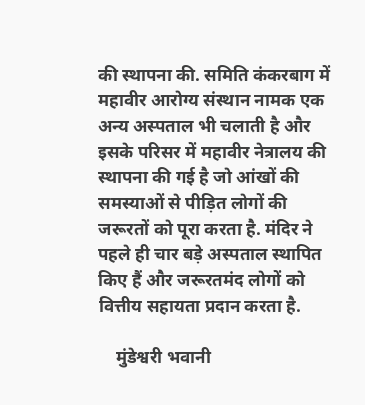की स्थापना की. समिति कंकरबाग में महावीर आरोग्य संस्थान नामक एक अन्य अस्पताल भी चलाती है और इसके परिसर में महावीर नेत्रालय की स्थापना की गई है जो आंखों की समस्याओं से पीड़ित लोगों की जरूरतों को पूरा करता है. मंदिर ने पहले ही चार बड़े अस्पताल स्थापित किए हैं और जरूरतमंद लोगों को वित्तीय सहायता प्रदान करता है.

    मुंडेश्वरी भवानी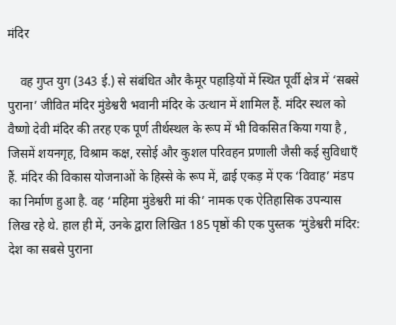मंदिर

    वह गुप्त युग (343 ई.) से संबंधित और कैमूर पहाड़ियों में स्थित पूर्वी क्षेत्र में ‘सबसे पुराना’ जीवित मंदिर मुंडेश्वरी भवानी मंदिर के उत्थान में शामिल हैं. मंदिर स्थल को वैष्णो देवी मंदिर की तरह एक पूर्ण तीर्थस्थल के रूप में भी विकसित किया गया है , जिसमें शयनगृह, विश्राम कक्ष, रसोई और कुशल परिवहन प्रणाली जैसी कई सुविधाएँ हैं. मंदिर की विकास योजनाओं के हिस्से के रूप में, ढाई एकड़ में एक ‘विवाह’ मंडप का निर्माण हुआ है. वह ‘महिमा मुंडेश्वरी मां की’ नामक एक ऐतिहासिक उपन्यास लिख रहे थे. हाल ही में, उनके द्वारा लिखित 185 पृष्ठों की एक पुस्तक ‘मुंडेश्वरी मंदिर: देश का सबसे पुराना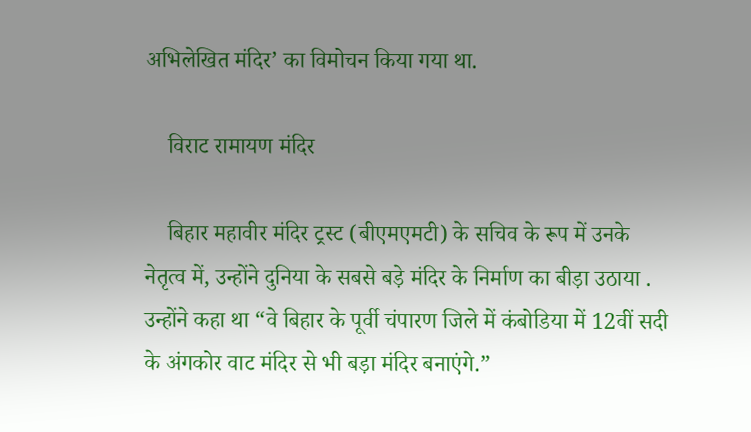अभिलेखित मंदिर’ का विमोचन किया गया था.

    विराट रामायण मंदिर

    बिहार महावीर मंदिर ट्रस्ट (बीएमएमटी) के सचिव के रूप में उनके नेतृत्व में, उन्होंने दुनिया के सबसे बड़े मंदिर के निर्माण का बीड़ा उठाया . उन्होंने कहा था “वे बिहार के पूर्वी चंपारण जिले में कंबोडिया में 12वीं सदी के अंगकोर वाट मंदिर से भी बड़ा मंदिर बनाएंगे.”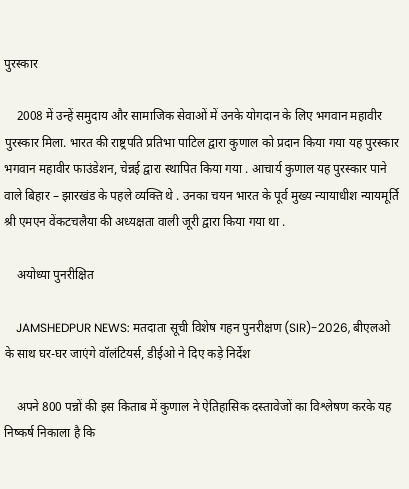पुरस्कार

    2008 में उन्हें समुदाय और सामाजिक सेवाओं में उनके योगदान के लिए भगवान महावीर पुरस्कार मिला. भारत की राष्ट्रपति प्रतिभा पाटिल द्वारा कुणाल को प्रदान किया गया यह पुरस्कार भगवान महावीर फाउंडेशन, चेन्नई द्वारा स्थापित किया गया . आचार्य कुणाल यह पुरस्कार पाने वाले बिहार – झारखंड के पहले व्यक्ति थे . उनका चयन भारत के पूर्व मुख्य न्यायाधीश न्यायमूर्ति श्री एमएन वेंकटचलैया की अध्यक्षता वाली जूरी द्वारा किया गया था .

    अयोध्या पुनरीक्षित

    JAMSHEDPUR NEWS: मतदाता सूची विशेष गहन पुनरीक्षण (SIR)-2026, बीएलओ के साथ घर-घर जाएंगे वॉलंटियर्स, डीईओ ने दिए कड़े निर्देश

    अपने 800 पन्नों की इस किताब में कुणाल ने ऐतिहासिक दस्तावेजों का विश्लेषण करके यह निष्कर्ष निकाला है कि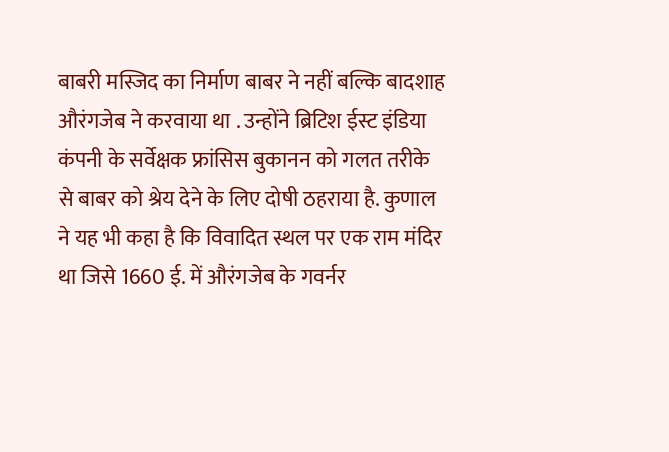बाबरी मस्जिद का निर्माण बाबर ने नहीं बल्कि बादशाह औरंगजेब ने करवाया था . उन्होंने ब्रिटिश ईस्ट इंडिया कंपनी के सर्वेक्षक फ्रांसिस बुकानन को गलत तरीके से बाबर को श्रेय देने के लिए दोषी ठहराया है. कुणाल ने यह भी कहा है कि विवादित स्थल पर एक राम मंदिर था जिसे 1660 ई. में औरंगजेब के गवर्नर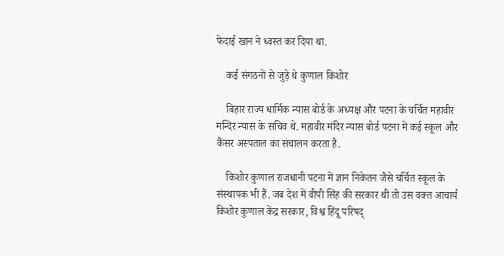फेदाई खान ने ध्वस्त कर दिया था.

    कई संगठनों से जुड़े थे कुणाल किशोर

    बिहार राज्य धार्मिक न्यास बोर्ड के अध्यक्ष और पटना के चर्चित महावीर मन्दिर न्यास के सचिव थे. महावीर मंदिर न्यास बोर्ड पटना में कई स्कूल और कैंसर अस्पताल का संचालन करता है.

    किशोर कुणाल राजधानी पटना में ज्ञान निकेतन जैसे चर्चित स्कूल के संस्थापक भी हैं. जब देश में वीपी सिंह की सरकार थी तो उस वक्त आचार्य किशोर कुणाल केंद्र सरकार, विश्व हिंदू परिषद्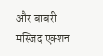और बाबरी मस्जिद एक्शन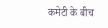कमेटी के बीच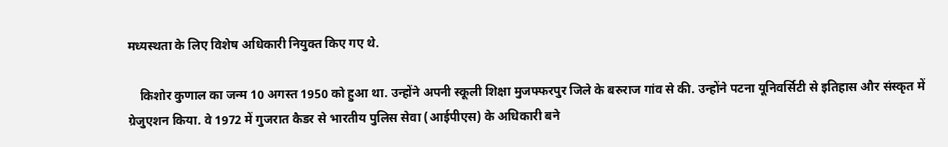मध्यस्थता के लिए विशेष अधिकारी नियुक्त किए गए थे.

    किशोर कुणाल का जन्म 10 अगस्त 1950 को हुआ था. उन्होंने अपनी स्कूली शिक्षा मुजफ्फरपुर जिले के बरुराज गांव से की. उन्होंने पटना यूनिवर्सिटी से इतिहास और संस्कृत में ग्रेजुएशन किया. वे 1972 में गुजरात कैडर से भारतीय पुलिस सेवा (आईपीएस) के अधिकारी बने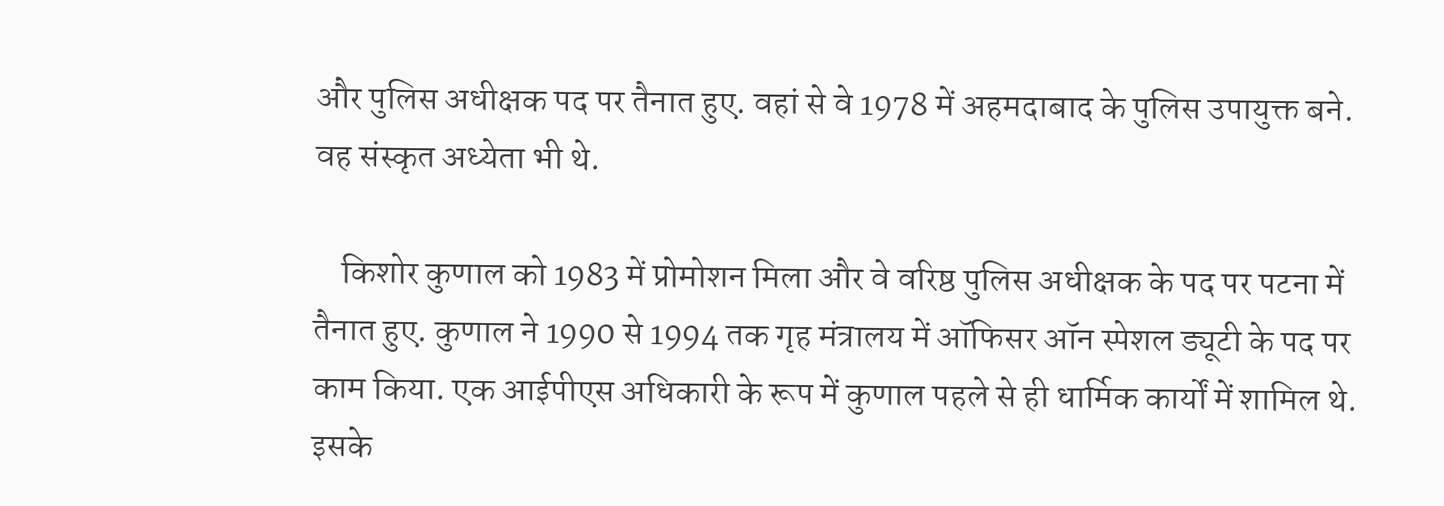और पुलिस अधीक्षक पद पर तैनात हुए. वहां से वे 1978 में अहमदाबाद के पुलिस उपायुक्त बने. वह संस्कृत अध्येता भी थे.

    किशोर कुणाल को 1983 में प्रोमोशन मिला और वे वरिष्ठ पुलिस अधीक्षक के पद पर पटना में तैनात हुए. कुणाल ने 1990 से 1994 तक गृह मंत्रालय में ऑफिसर ऑन स्पेशल ड्यूटी के पद पर काम किया. एक आईपीएस अधिकारी के रूप में कुणाल पहले से ही धार्मिक कार्यों में शामिल थे. इसके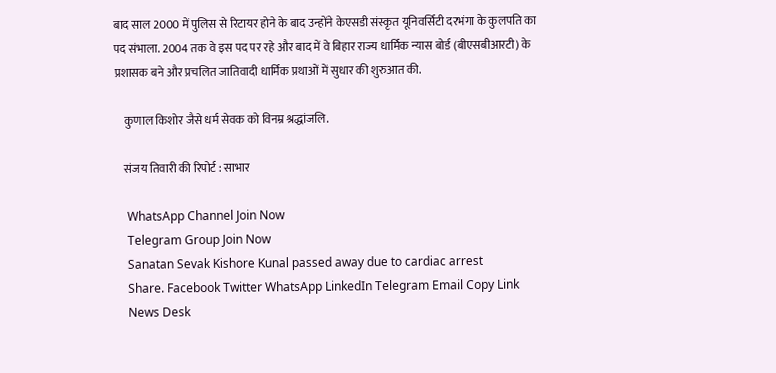बाद साल 2000 में पुलिस से रिटायर होने के बाद उन्होंने केएसडी संस्कृत यूनिवर्सिटी दरभंगा के कुलपति का पद संभाला. 2004 तक वे इस पद पर रहे और बाद में वे बिहार राज्य धार्मिक न्यास बोर्ड (बीएसबीआरटी) के प्रशासक बने और प्रचलित जातिवादी धार्मिक प्रथाओं में सुधार की शुरुआत की.

    कुणाल किशोर जैसे धर्म सेवक को विनम्र श्रद्धांजलि.

    संजय तिवारी की रिपोर्ट : साभार

    WhatsApp Channel Join Now
    Telegram Group Join Now
    Sanatan Sevak Kishore Kunal passed away due to cardiac arrest
    Share. Facebook Twitter WhatsApp LinkedIn Telegram Email Copy Link
    News Desk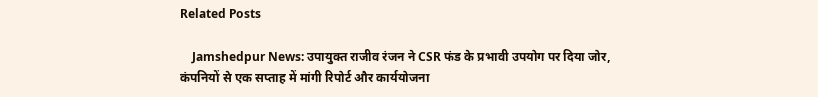Related Posts

    Jamshedpur News: उपायुक्त राजीव रंजन ने CSR फंड के प्रभावी उपयोग पर दिया जोर, कंपनियों से एक सप्ताह में मांगी रिपोर्ट और कार्ययोजना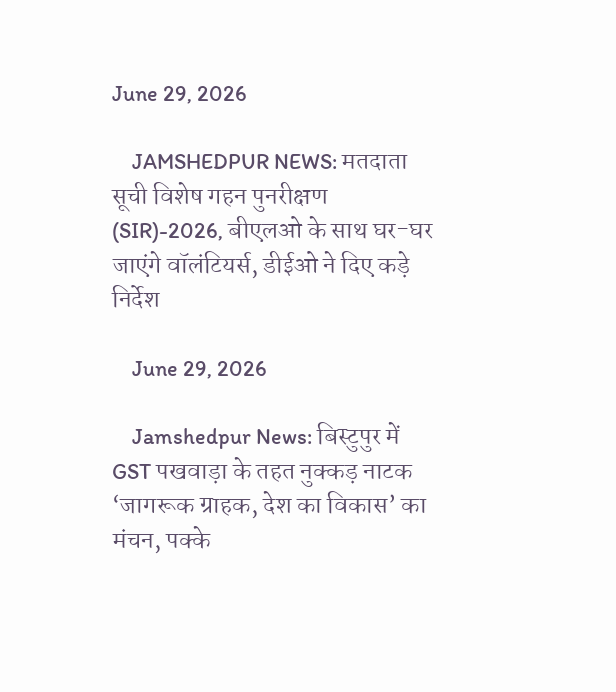June 29, 2026

    JAMSHEDPUR NEWS: मतदाता सूची विशेष गहन पुनरीक्षण (SIR)-2026, बीएलओ के साथ घर-घर जाएंगे वॉलंटियर्स, डीईओ ने दिए कड़े निर्देश

    June 29, 2026

    Jamshedpur News: बिस्टुपुर में GST पखवाड़ा के तहत नुक्कड़ नाटक ‘जागरूक ग्राहक, देश का विकास’ का मंचन, पक्के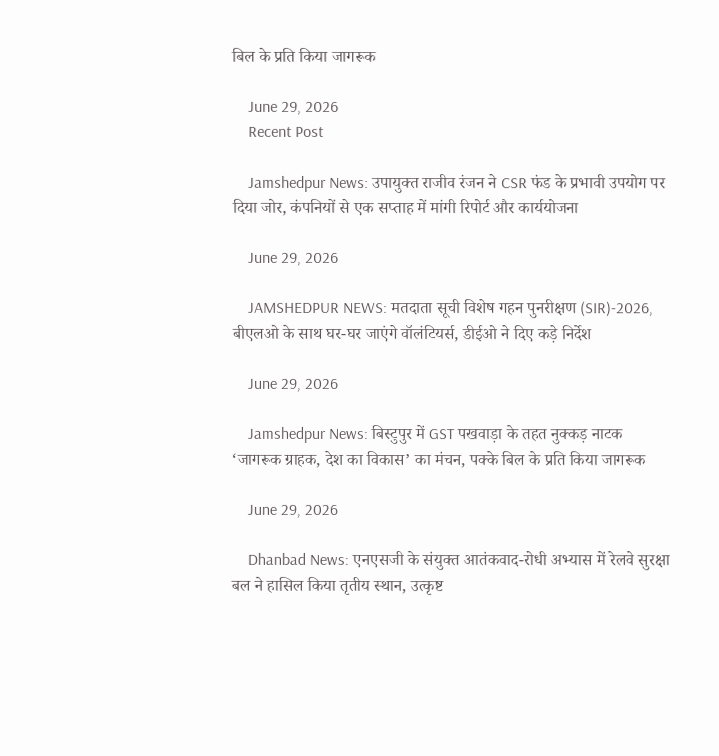बिल के प्रति किया जागरूक

    June 29, 2026
    Recent Post

    Jamshedpur News: उपायुक्त राजीव रंजन ने CSR फंड के प्रभावी उपयोग पर दिया जोर, कंपनियों से एक सप्ताह में मांगी रिपोर्ट और कार्ययोजना

    June 29, 2026

    JAMSHEDPUR NEWS: मतदाता सूची विशेष गहन पुनरीक्षण (SIR)-2026, बीएलओ के साथ घर-घर जाएंगे वॉलंटियर्स, डीईओ ने दिए कड़े निर्देश

    June 29, 2026

    Jamshedpur News: बिस्टुपुर में GST पखवाड़ा के तहत नुक्कड़ नाटक ‘जागरूक ग्राहक, देश का विकास’ का मंचन, पक्के बिल के प्रति किया जागरूक

    June 29, 2026

    Dhanbad News: एनएसजी के संयुक्त आतंकवाद-रोधी अभ्यास में रेलवे सुरक्षा बल ने हासिल किया तृतीय स्थान, उत्कृष्ट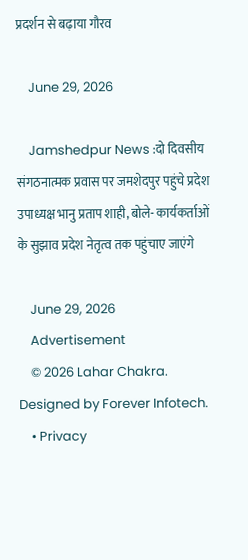प्रदर्शन से बढ़ाया गौरव

    June 29, 2026

    Jamshedpur News :दो दिवसीय संगठनात्मक प्रवास पर जमशेदपुर पहुंचे प्रदेश उपाध्यक्ष भानु प्रताप शाही, बोले- कार्यकर्ताओं के सुझाव प्रदेश नेतृत्व तक पहुंचाए जाएंगे

    June 29, 2026
    Advertisement
    © 2026 Lahar Chakra. Designed by Forever Infotech.
    • Privacy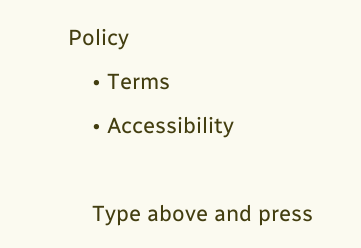Policy
    • Terms
    • Accessibility

    Type above and press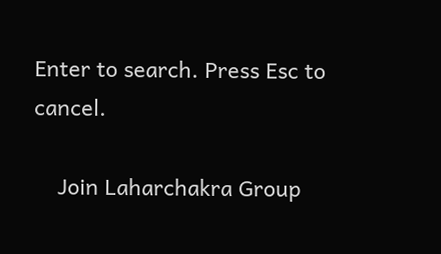Enter to search. Press Esc to cancel.

    Join Laharchakra Group